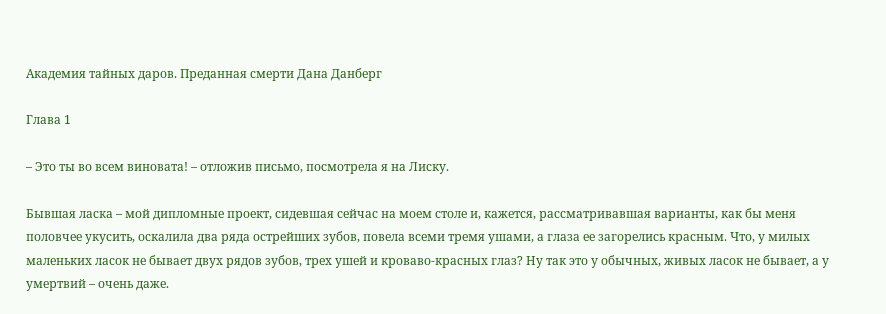Академия тайных даров. Преданная смерти Дана Данберг

Глава 1

– Это ты во всем виновата! – отложив письмо, посмотрела я на Лиску.

Бывшая ласка – мой дипломные проект, сидевшая сейчас на моем столе и, кажется, рассматривавшая варианты, как бы меня половчее укусить, оскалила два ряда острейших зубов, повела всеми тремя ушами, а глаза ее загорелись красным. Что, у милых маленьких ласок не бывает двух рядов зубов, трех ушей и кроваво-красных глаз? Ну так это у обычных, живых ласок не бывает, а у умертвий – очень даже.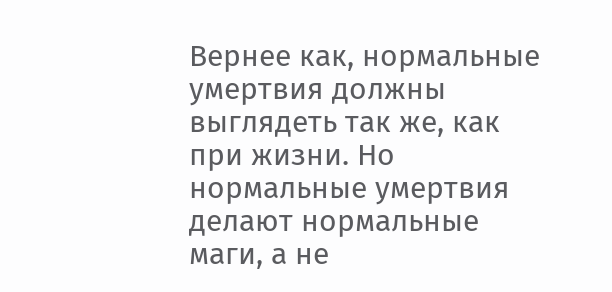Вернее как, нормальные умертвия должны выглядеть так же, как при жизни. Но нормальные умертвия делают нормальные маги, а не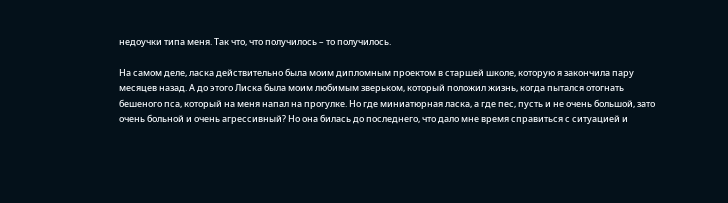недоучки типа меня. Так что, что получилось – то получилось.

На самом деле, ласка действительно была моим дипломным проектом в старшей школе, которую я закончила пару месяцев назад. А до этого Лиска была моим любимым зверьком, который положил жизнь, когда пытался отогнать бешеного пса, который на меня напал на прогулке. Но где миниатюрная ласка, а где пес, пусть и не очень большой, зато очень больной и очень агрессивный? Но она билась до последнего, что дало мне время справиться с ситуацией и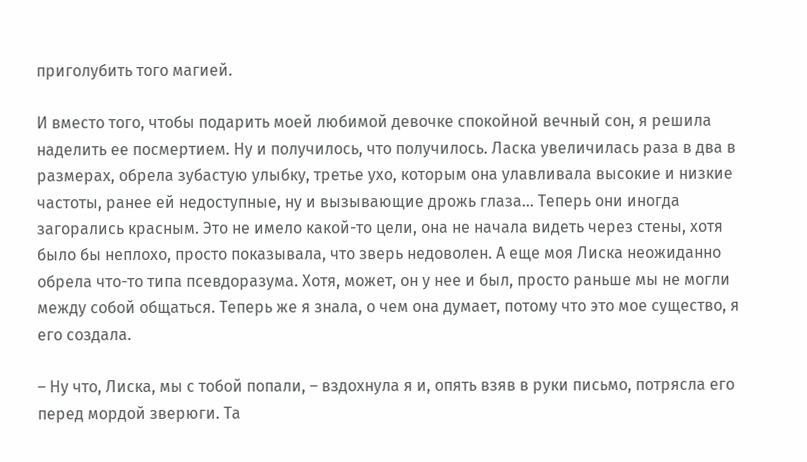приголубить того магией.

И вместо того, чтобы подарить моей любимой девочке спокойной вечный сон, я решила наделить ее посмертием. Ну и получилось, что получилось. Ласка увеличилась раза в два в размерах, обрела зубастую улыбку, третье ухо, которым она улавливала высокие и низкие частоты, ранее ей недоступные, ну и вызывающие дрожь глаза… Теперь они иногда загорались красным. Это не имело какой-то цели, она не начала видеть через стены, хотя было бы неплохо, просто показывала, что зверь недоволен. А еще моя Лиска неожиданно обрела что-то типа псевдоразума. Хотя, может, он у нее и был, просто раньше мы не могли между собой общаться. Теперь же я знала, о чем она думает, потому что это мое существо, я его создала.

– Ну что, Лиска, мы с тобой попали, – вздохнула я и, опять взяв в руки письмо, потрясла его перед мордой зверюги. Та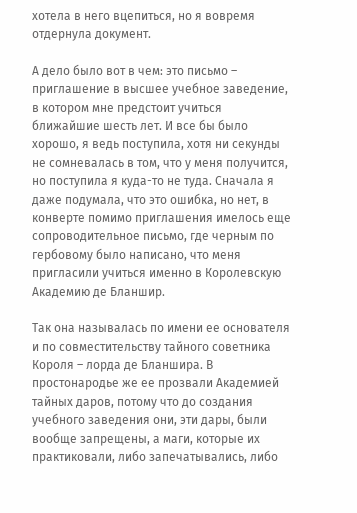хотела в него вцепиться, но я вовремя отдернула документ.

А дело было вот в чем: это письмо – приглашение в высшее учебное заведение, в котором мне предстоит учиться ближайшие шесть лет. И все бы было хорошо, я ведь поступила, хотя ни секунды не сомневалась в том, что у меня получится, но поступила я куда-то не туда. Сначала я даже подумала, что это ошибка, но нет, в конверте помимо приглашения имелось еще сопроводительное письмо, где черным по гербовому было написано, что меня пригласили учиться именно в Королевскую Академию де Бланшир.

Так она называлась по имени ее основателя и по совместительству тайного советника Короля – лорда де Бланшира. В простонародье же ее прозвали Академией тайных даров, потому что до создания учебного заведения они, эти дары, были вообще запрещены, а маги, которые их практиковали, либо запечатывались, либо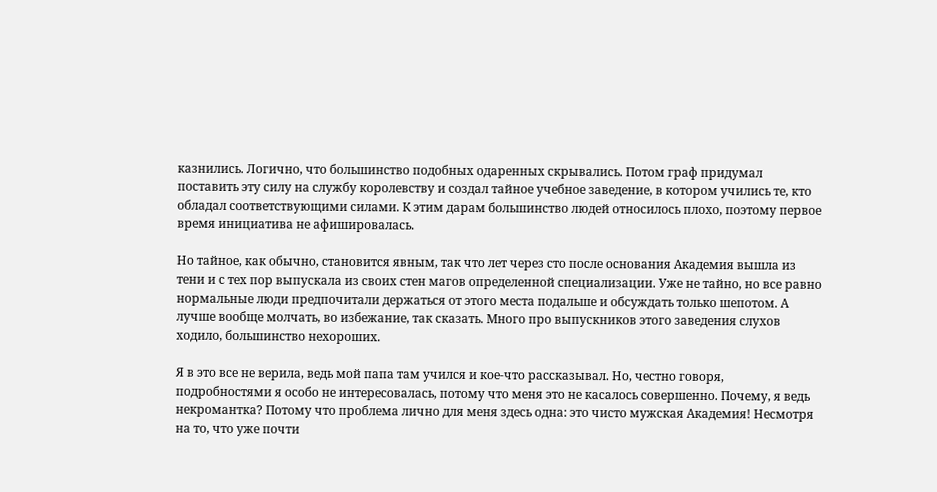казнились. Логично, что большинство подобных одаренных скрывались. Потом граф придумал поставить эту силу на службу королевству и создал тайное учебное заведение, в котором учились те, кто обладал соответствующими силами. К этим дарам большинство людей относилось плохо, поэтому первое время инициатива не афишировалась.

Но тайное, как обычно, становится явным, так что лет через сто после основания Академия вышла из тени и с тех пор выпускала из своих стен магов определенной специализации. Уже не тайно, но все равно нормальные люди предпочитали держаться от этого места подальше и обсуждать только шепотом. А лучше вообще молчать, во избежание, так сказать. Много про выпускников этого заведения слухов ходило, большинство нехороших.

Я в это все не верила, ведь мой папа там учился и кое-что рассказывал. Но, честно говоря, подробностями я особо не интересовалась, потому что меня это не касалось совершенно. Почему, я ведь некромантка? Потому что проблема лично для меня здесь одна: это чисто мужская Академия! Несмотря на то, что уже почти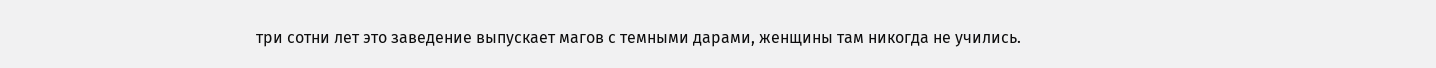три сотни лет это заведение выпускает магов с темными дарами, женщины там никогда не учились.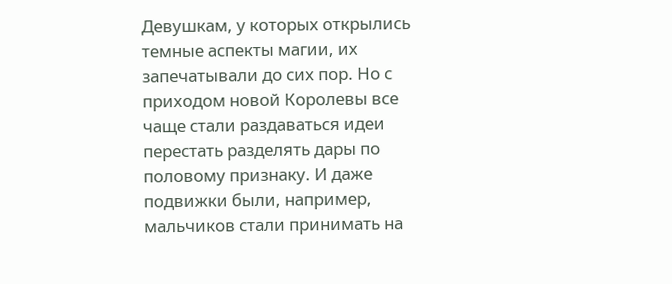Девушкам, у которых открылись темные аспекты магии, их запечатывали до сих пор. Но с приходом новой Королевы все чаще стали раздаваться идеи перестать разделять дары по половому признаку. И даже подвижки были, например, мальчиков стали принимать на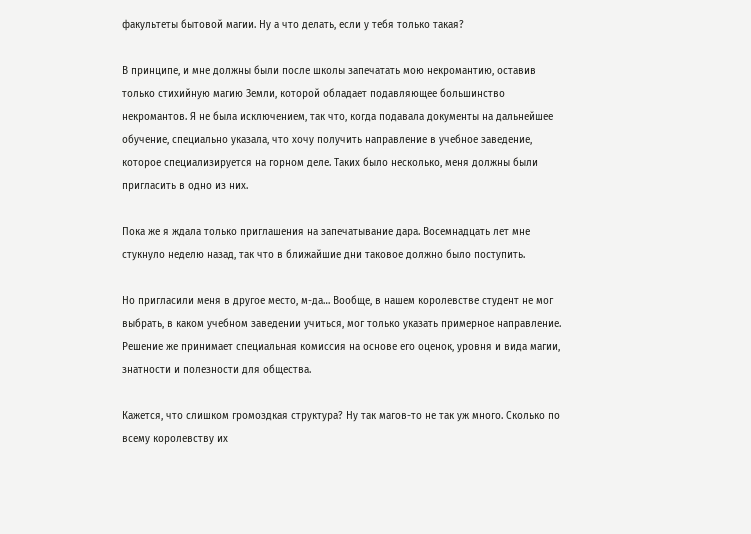факультеты бытовой магии. Ну а что делать, если у тебя только такая?

В принципе, и мне должны были после школы запечатать мою некромантию, оставив только стихийную магию Земли, которой обладает подавляющее большинство некромантов. Я не была исключением, так что, когда подавала документы на дальнейшее обучение, специально указала, что хочу получить направление в учебное заведение, которое специализируется на горном деле. Таких было несколько, меня должны были пригласить в одно из них.

Пока же я ждала только приглашения на запечатывание дара. Восемнадцать лет мне стукнуло неделю назад, так что в ближайшие дни таковое должно было поступить.

Но пригласили меня в другое место, м-да… Вообще, в нашем королевстве студент не мог выбрать, в каком учебном заведении учиться, мог только указать примерное направление. Решение же принимает специальная комиссия на основе его оценок, уровня и вида магии, знатности и полезности для общества.

Кажется, что слишком громоздкая структура? Ну так магов-то не так уж много. Сколько по всему королевству их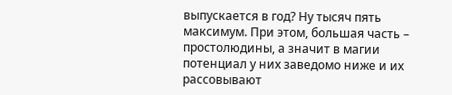выпускается в год? Ну тысяч пять максимум. При этом, большая часть – простолюдины, а значит в магии потенциал у них заведомо ниже и их рассовывают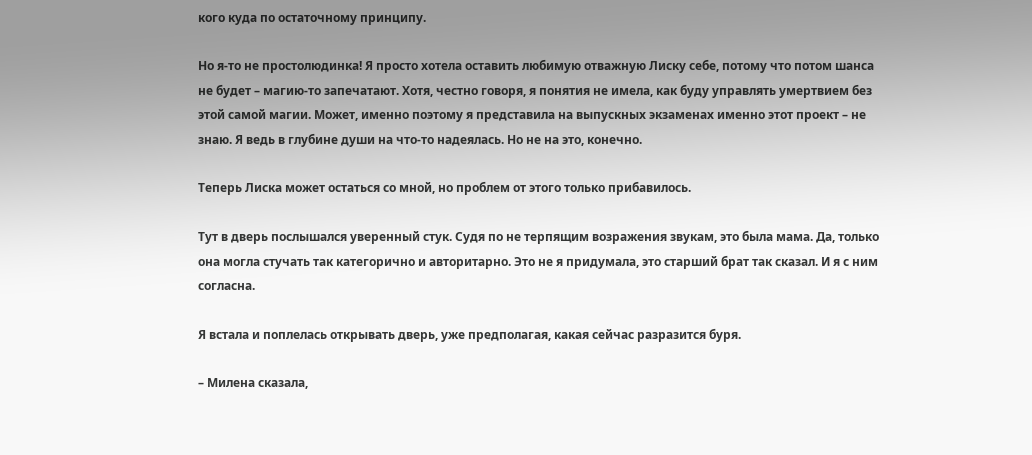кого куда по остаточному принципу.

Но я-то не простолюдинка! Я просто хотела оставить любимую отважную Лиску себе, потому что потом шанса не будет – магию-то запечатают. Хотя, честно говоря, я понятия не имела, как буду управлять умертвием без этой самой магии. Может, именно поэтому я представила на выпускных экзаменах именно этот проект – не знаю. Я ведь в глубине души на что-то надеялась. Но не на это, конечно.

Теперь Лиска может остаться со мной, но проблем от этого только прибавилось.

Тут в дверь послышался уверенный стук. Судя по не терпящим возражения звукам, это была мама. Да, только она могла стучать так категорично и авторитарно. Это не я придумала, это старший брат так сказал. И я с ним согласна.

Я встала и поплелась открывать дверь, уже предполагая, какая сейчас разразится буря.

– Милена сказала,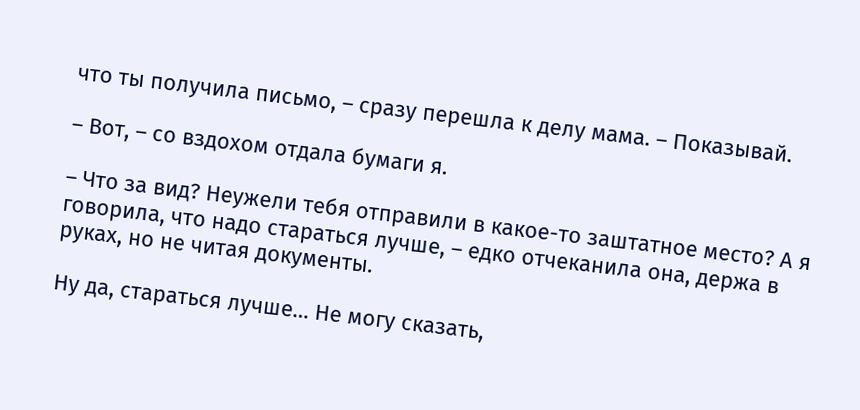что ты получила письмо, – сразу перешла к делу мама. – Показывай.

– Вот, – со вздохом отдала бумаги я.

– Что за вид? Неужели тебя отправили в какое-то заштатное место? А я говорила, что надо стараться лучше, – едко отчеканила она, держа в руках, но не читая документы.

Ну да, стараться лучше… Не могу сказать,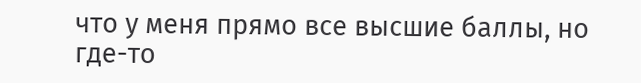что у меня прямо все высшие баллы, но где-то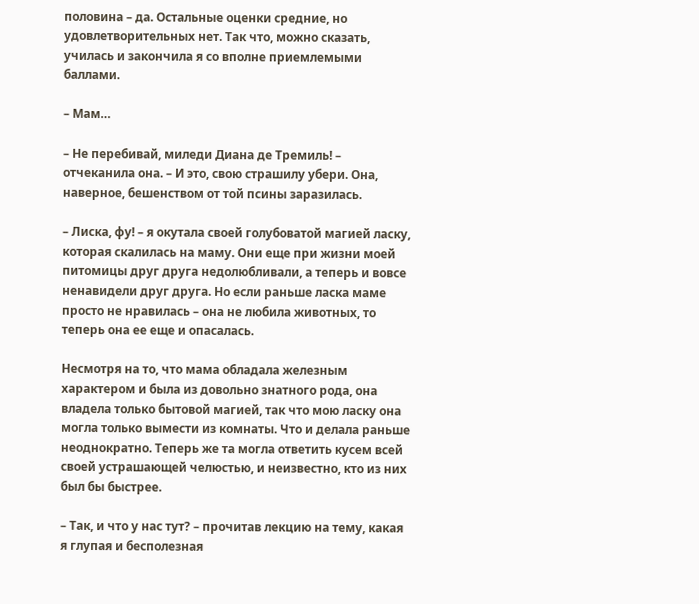половина – да. Остальные оценки средние, но удовлетворительных нет. Так что, можно сказать, училась и закончила я со вполне приемлемыми баллами.

– Мам…

– Не перебивай, миледи Диана де Тремиль! – отчеканила она. – И это, свою страшилу убери. Она, наверное, бешенством от той псины заразилась.

– Лиска, фу! – я окутала своей голубоватой магией ласку, которая скалилась на маму. Они еще при жизни моей питомицы друг друга недолюбливали, а теперь и вовсе ненавидели друг друга. Но если раньше ласка маме просто не нравилась – она не любила животных, то теперь она ее еще и опасалась.

Несмотря на то, что мама обладала железным характером и была из довольно знатного рода, она владела только бытовой магией, так что мою ласку она могла только вымести из комнаты. Что и делала раньше неоднократно. Теперь же та могла ответить кусем всей своей устрашающей челюстью, и неизвестно, кто из них был бы быстрее.

– Так, и что у нас тут? – прочитав лекцию на тему, какая я глупая и бесполезная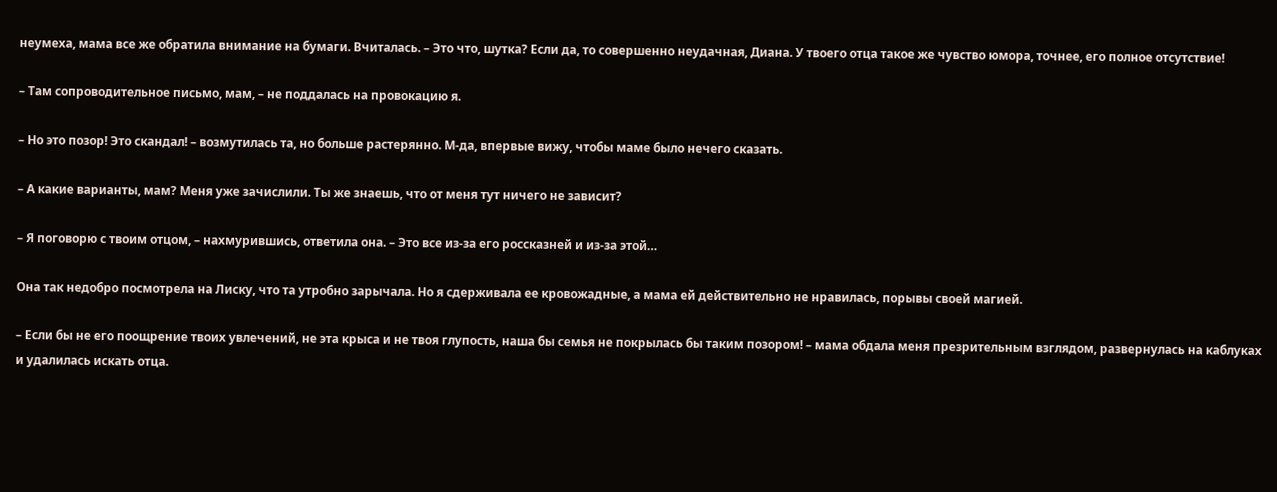неумеха, мама все же обратила внимание на бумаги. Вчиталась. – Это что, шутка? Если да, то совершенно неудачная, Диана. У твоего отца такое же чувство юмора, точнее, его полное отсутствие!

– Там сопроводительное письмо, мам, – не поддалась на провокацию я.

– Но это позор! Это скандал! – возмутилась та, но больше растерянно. М-да, впервые вижу, чтобы маме было нечего сказать.

– А какие варианты, мам? Меня уже зачислили. Ты же знаешь, что от меня тут ничего не зависит?

– Я поговорю с твоим отцом, – нахмурившись, ответила она. – Это все из-за его россказней и из-за этой…

Она так недобро посмотрела на Лиску, что та утробно зарычала. Но я сдерживала ее кровожадные, а мама ей действительно не нравилась, порывы своей магией.

– Если бы не его поощрение твоих увлечений, не эта крыса и не твоя глупость, наша бы семья не покрылась бы таким позором! – мама обдала меня презрительным взглядом, развернулась на каблуках и удалилась искать отца.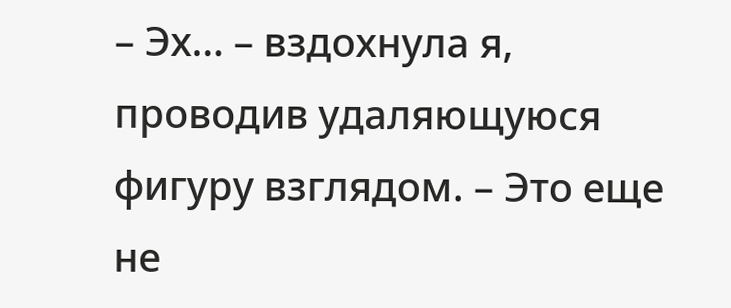– Эх… – вздохнула я, проводив удаляющуюся фигуру взглядом. – Это еще не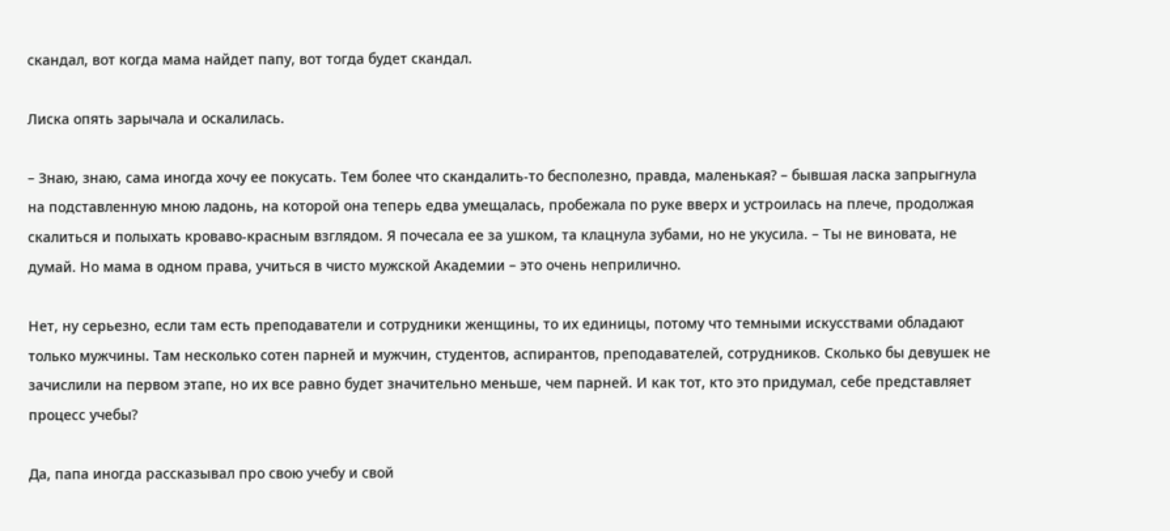скандал, вот когда мама найдет папу, вот тогда будет скандал.

Лиска опять зарычала и оскалилась.

– Знаю, знаю, сама иногда хочу ее покусать. Тем более что скандалить-то бесполезно, правда, маленькая? – бывшая ласка запрыгнула на подставленную мною ладонь, на которой она теперь едва умещалась, пробежала по руке вверх и устроилась на плече, продолжая скалиться и полыхать кроваво-красным взглядом. Я почесала ее за ушком, та клацнула зубами, но не укусила. – Ты не виновата, не думай. Но мама в одном права, учиться в чисто мужской Академии – это очень неприлично.

Нет, ну серьезно, если там есть преподаватели и сотрудники женщины, то их единицы, потому что темными искусствами обладают только мужчины. Там несколько сотен парней и мужчин, студентов, аспирантов, преподавателей, сотрудников. Сколько бы девушек не зачислили на первом этапе, но их все равно будет значительно меньше, чем парней. И как тот, кто это придумал, себе представляет процесс учебы?

Да, папа иногда рассказывал про свою учебу и свой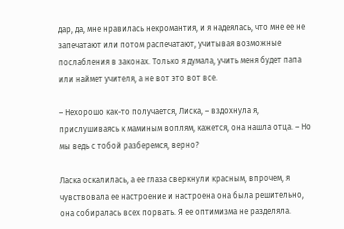дар, да, мне нравилась некромантия, и я надеялась, что мне ее не запечатают или потом распечатают, учитывая возможные послабления в законах. Только я думала, учить меня будет папа или наймет учителя, а не вот это вот все.

– Нехорошо как-то получается, Лиска, – вздохнула я, прислушиваясь к маминым воплям, кажется, она нашла отца. – Но мы ведь с тобой разберемся, верно?

Ласка оскалилась, а ее глаза сверкнули красным, впрочем, я чувствовала ее настроение и настроена она была решительно, она собиралась всех порвать. Я ее оптимизма не разделяла.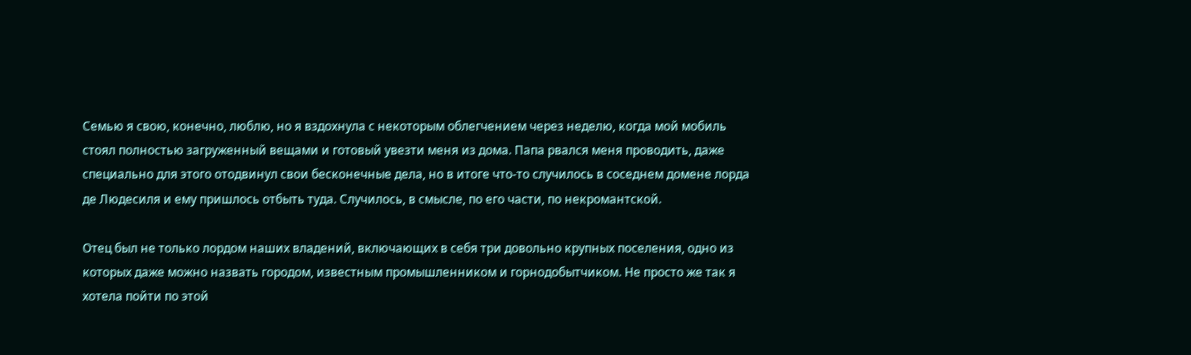Семью я свою, конечно, люблю, но я вздохнула с некоторым облегчением через неделю, когда мой мобиль стоял полностью загруженный вещами и готовый увезти меня из дома. Папа рвался меня проводить, даже специально для этого отодвинул свои бесконечные дела, но в итоге что-то случилось в соседнем домене лорда де Людесиля и ему пришлось отбыть туда. Случилось, в смысле, по его части, по некромантской.

Отец был не только лордом наших владений, включающих в себя три довольно крупных поселения, одно из которых даже можно назвать городом, известным промышленником и горнодобытчиком. Не просто же так я хотела пойти по этой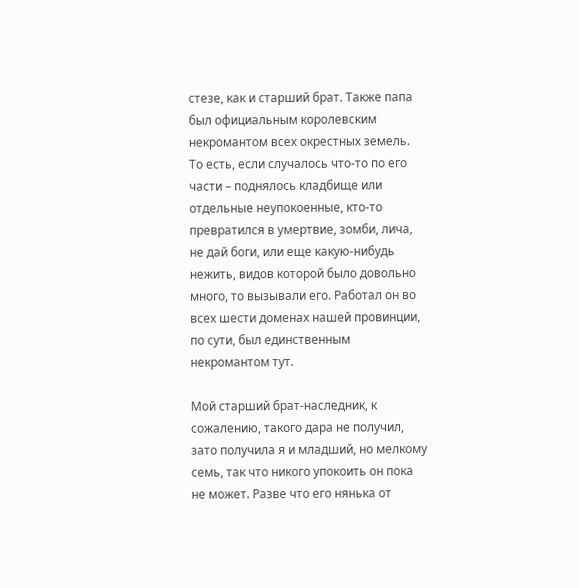стезе, как и старший брат. Также папа был официальным королевским некромантом всех окрестных земель. То есть, если случалось что-то по его части – поднялось кладбище или отдельные неупокоенные, кто-то превратился в умертвие, зомби, лича, не дай боги, или еще какую-нибудь нежить, видов которой было довольно много, то вызывали его. Работал он во всех шести доменах нашей провинции, по сути, был единственным некромантом тут.

Мой старший брат-наследник, к сожалению, такого дара не получил, зато получила я и младший, но мелкому семь, так что никого упокоить он пока не может. Разве что его нянька от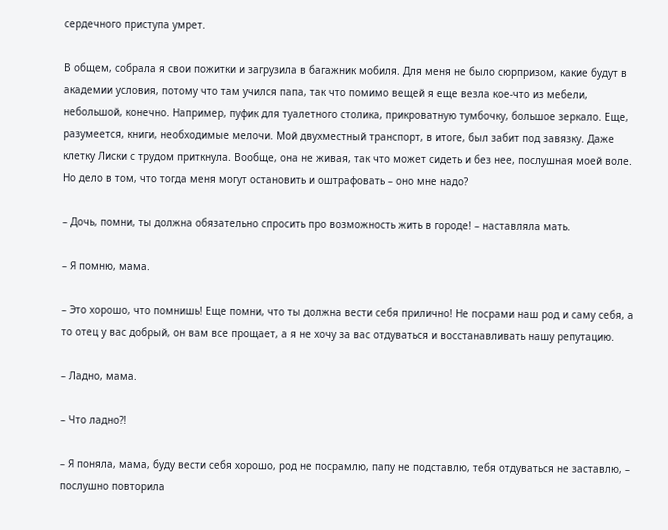сердечного приступа умрет.

В общем, собрала я свои пожитки и загрузила в багажник мобиля. Для меня не было сюрпризом, какие будут в академии условия, потому что там учился папа, так что помимо вещей я еще везла кое-что из мебели, небольшой, конечно. Например, пуфик для туалетного столика, прикроватную тумбочку, большое зеркало. Еще, разумеется, книги, необходимые мелочи. Мой двухместный транспорт, в итоге, был забит под завязку. Даже клетку Лиски с трудом приткнула. Вообще, она не живая, так что может сидеть и без нее, послушная моей воле. Но дело в том, что тогда меня могут остановить и оштрафовать – оно мне надо?

– Дочь, помни, ты должна обязательно спросить про возможность жить в городе! – наставляла мать.

– Я помню, мама.

– Это хорошо, что помнишь! Еще помни, что ты должна вести себя прилично! Не посрами наш род и саму себя, а то отец у вас добрый, он вам все прощает, а я не хочу за вас отдуваться и восстанавливать нашу репутацию.

– Ладно, мама.

– Что ладно?!

– Я поняла, мама, буду вести себя хорошо, род не посрамлю, папу не подставлю, тебя отдуваться не заставлю, – послушно повторила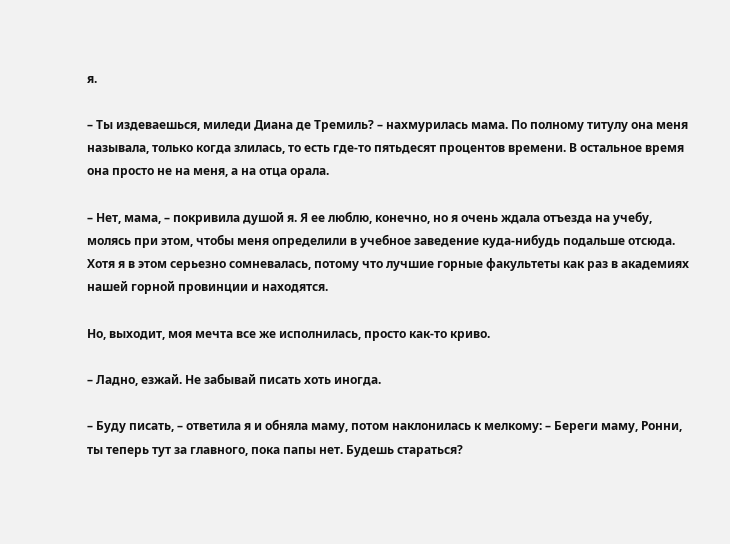я.

– Ты издеваешься, миледи Диана де Тремиль? – нахмурилась мама. По полному титулу она меня называла, только когда злилась, то есть где-то пятьдесят процентов времени. В остальное время она просто не на меня, а на отца орала.

– Нет, мама, – покривила душой я. Я ее люблю, конечно, но я очень ждала отъезда на учебу, молясь при этом, чтобы меня определили в учебное заведение куда-нибудь подальше отсюда. Хотя я в этом серьезно сомневалась, потому что лучшие горные факультеты как раз в академиях нашей горной провинции и находятся.

Но, выходит, моя мечта все же исполнилась, просто как-то криво.

– Ладно, езжай. Не забывай писать хоть иногда.

– Буду писать, – ответила я и обняла маму, потом наклонилась к мелкому: – Береги маму, Ронни, ты теперь тут за главного, пока папы нет. Будешь стараться?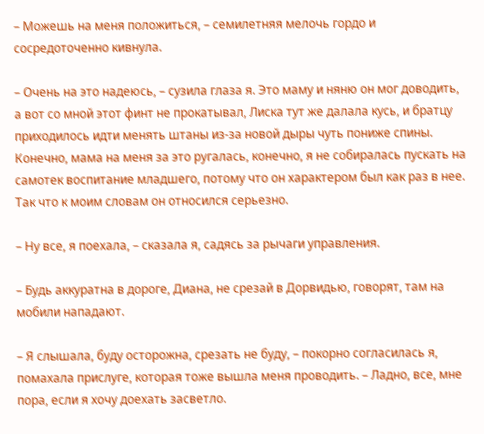– Можешь на меня положиться, – семилетняя мелочь гордо и сосредоточенно кивнула.

– Очень на это надеюсь, – сузила глаза я. Это маму и няню он мог доводить, а вот со мной этот финт не прокатывал, Лиска тут же далала кусь, и братцу приходилось идти менять штаны из-за новой дыры чуть пониже спины. Конечно, мама на меня за это ругалась, конечно, я не собиралась пускать на самотек воспитание младшего, потому что он характером был как раз в нее. Так что к моим словам он относился серьезно.

– Ну все, я поехала, – сказала я, садясь за рычаги управления.

– Будь аккуратна в дороге, Диана, не срезай в Дорвидью, говорят, там на мобили нападают.

– Я слышала, буду осторожна, срезать не буду, – покорно согласилась я, помахала прислуге, которая тоже вышла меня проводить. – Ладно, все, мне пора, если я хочу доехать засветло.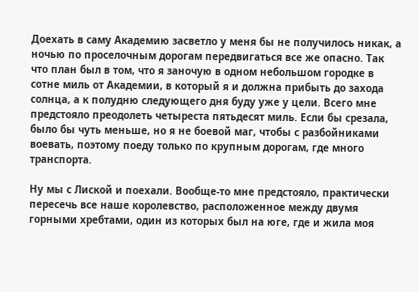Доехать в саму Академию засветло у меня бы не получилось никак, а ночью по проселочным дорогам передвигаться все же опасно. Так что план был в том, что я заночую в одном небольшом городке в сотне миль от Академии, в который я и должна прибыть до захода солнца, а к полудню следующего дня буду уже у цели. Всего мне предстояло преодолеть четыреста пятьдесят миль. Если бы срезала, было бы чуть меньше, но я не боевой маг, чтобы с разбойниками воевать, поэтому поеду только по крупным дорогам, где много транспорта.

Ну мы с Лиской и поехали. Вообще-то мне предстояло, практически пересечь все наше королевство, расположенное между двумя горными хребтами, один из которых был на юге, где и жила моя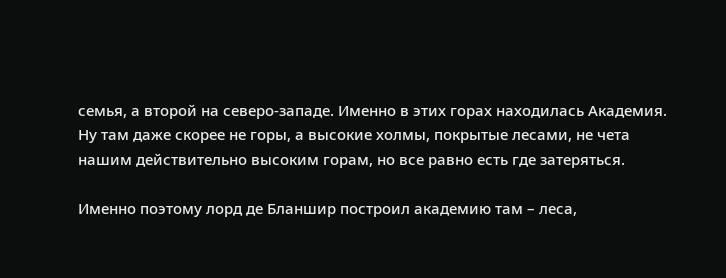семья, а второй на северо-западе. Именно в этих горах находилась Академия. Ну там даже скорее не горы, а высокие холмы, покрытые лесами, не чета нашим действительно высоким горам, но все равно есть где затеряться.

Именно поэтому лорд де Бланшир построил академию там – леса,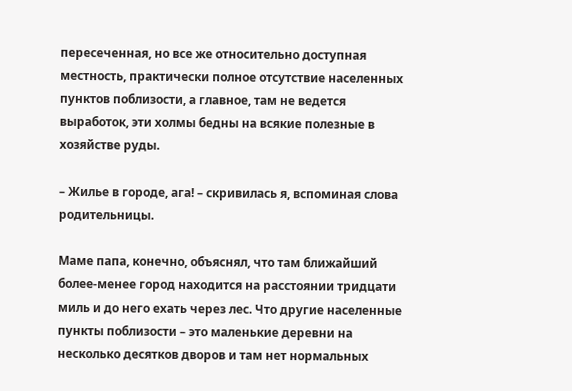пересеченная, но все же относительно доступная местность, практически полное отсутствие населенных пунктов поблизости, а главное, там не ведется выработок, эти холмы бедны на всякие полезные в хозяйстве руды.

– Жилье в городе, ага! – скривилась я, вспоминая слова родительницы.

Маме папа, конечно, объяснял, что там ближайший более-менее город находится на расстоянии тридцати миль и до него ехать через лес. Что другие населенные пункты поблизости – это маленькие деревни на несколько десятков дворов и там нет нормальных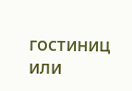гостиниц или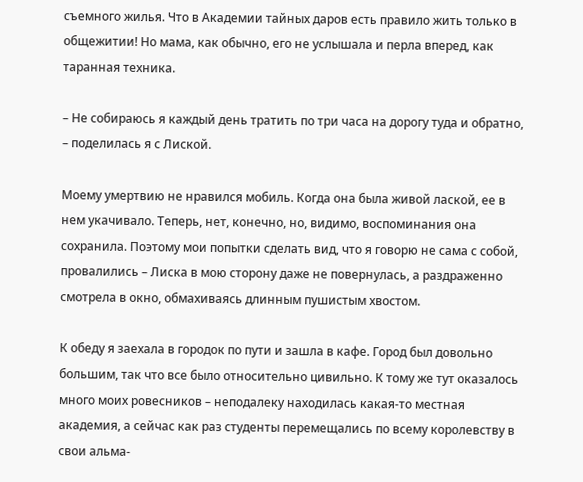съемного жилья. Что в Академии тайных даров есть правило жить только в общежитии! Но мама, как обычно, его не услышала и перла вперед, как таранная техника.

– Не собираюсь я каждый день тратить по три часа на дорогу туда и обратно, – поделилась я с Лиской.

Моему умертвию не нравился мобиль. Когда она была живой лаской, ее в нем укачивало. Теперь, нет, конечно, но, видимо, воспоминания она сохранила. Поэтому мои попытки сделать вид, что я говорю не сама с собой, провалились – Лиска в мою сторону даже не повернулась, а раздраженно смотрела в окно, обмахиваясь длинным пушистым хвостом.

К обеду я заехала в городок по пути и зашла в кафе. Город был довольно большим, так что все было относительно цивильно. К тому же тут оказалось много моих ровесников – неподалеку находилась какая-то местная академия, а сейчас как раз студенты перемещались по всему королевству в свои альма-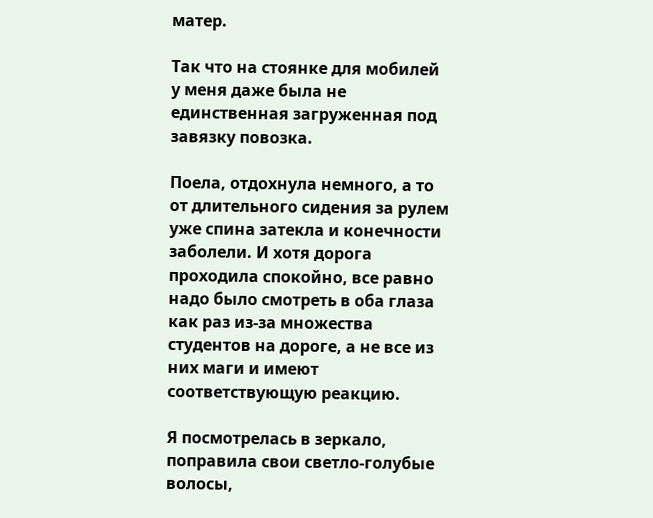матер.

Так что на стоянке для мобилей у меня даже была не единственная загруженная под завязку повозка.

Поела, отдохнула немного, а то от длительного сидения за рулем уже спина затекла и конечности заболели. И хотя дорога проходила спокойно, все равно надо было смотреть в оба глаза как раз из-за множества студентов на дороге, а не все из них маги и имеют соответствующую реакцию.

Я посмотрелась в зеркало, поправила свои светло-голубые волосы,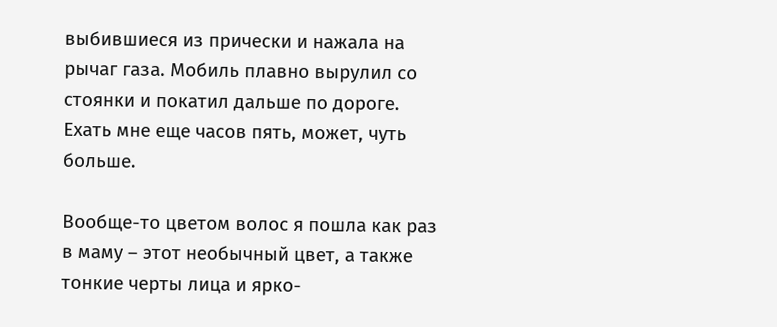выбившиеся из прически и нажала на рычаг газа. Мобиль плавно вырулил со стоянки и покатил дальше по дороге. Ехать мне еще часов пять, может, чуть больше.

Вообще-то цветом волос я пошла как раз в маму – этот необычный цвет, а также тонкие черты лица и ярко-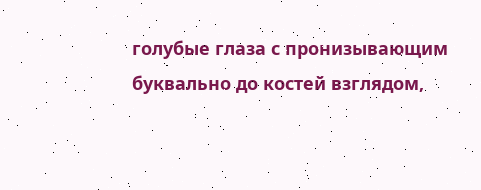голубые глаза с пронизывающим буквально до костей взглядом,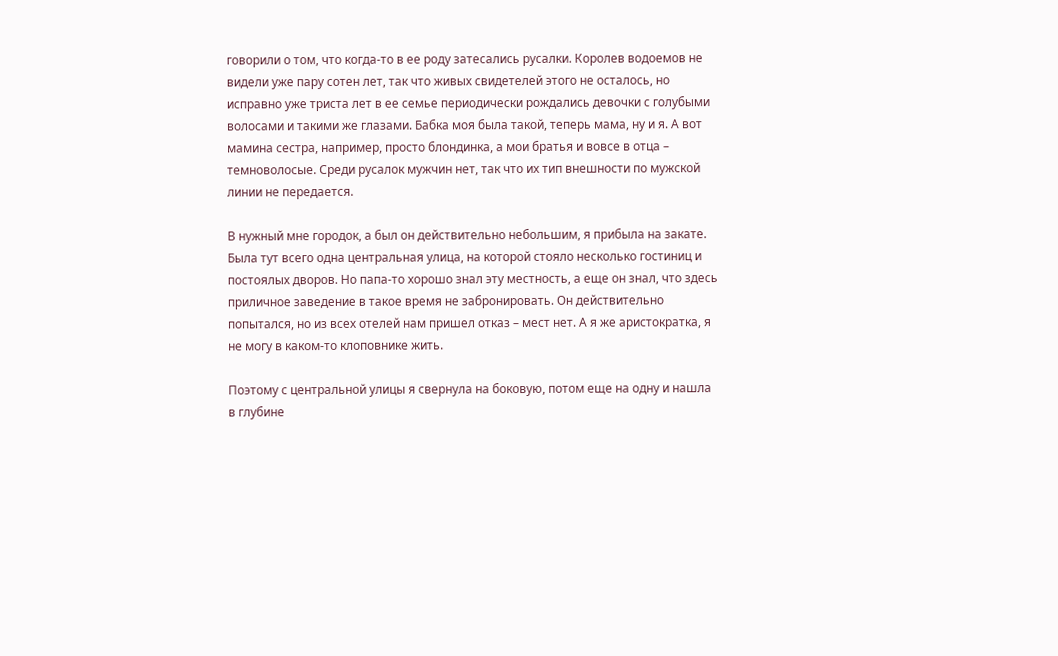говорили о том, что когда-то в ее роду затесались русалки. Королев водоемов не видели уже пару сотен лет, так что живых свидетелей этого не осталось, но исправно уже триста лет в ее семье периодически рождались девочки с голубыми волосами и такими же глазами. Бабка моя была такой, теперь мама, ну и я. А вот мамина сестра, например, просто блондинка, а мои братья и вовсе в отца – темноволосые. Среди русалок мужчин нет, так что их тип внешности по мужской линии не передается.

В нужный мне городок, а был он действительно небольшим, я прибыла на закате. Была тут всего одна центральная улица, на которой стояло несколько гостиниц и постоялых дворов. Но папа-то хорошо знал эту местность, а еще он знал, что здесь приличное заведение в такое время не забронировать. Он действительно попытался, но из всех отелей нам пришел отказ – мест нет. А я же аристократка, я не могу в каком-то клоповнике жить.

Поэтому с центральной улицы я свернула на боковую, потом еще на одну и нашла в глубине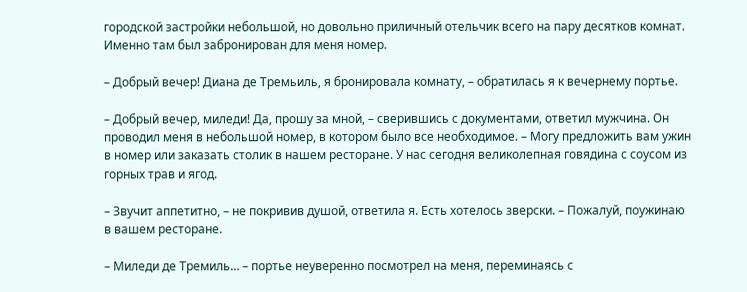городской застройки небольшой, но довольно приличный отельчик всего на пару десятков комнат. Именно там был забронирован для меня номер.

– Добрый вечер! Диана де Тремьиль, я бронировала комнату, – обратилась я к вечернему портье.

– Добрый вечер, миледи! Да, прошу за мной, – сверившись с документами, ответил мужчина. Он проводил меня в небольшой номер, в котором было все необходимое. – Могу предложить вам ужин в номер или заказать столик в нашем ресторане. У нас сегодня великолепная говядина с соусом из горных трав и ягод.

– Звучит аппетитно, – не покривив душой, ответила я. Есть хотелось зверски. – Пожалуй, поужинаю в вашем ресторане.

– Миледи де Тремиль… – портье неуверенно посмотрел на меня, переминаясь с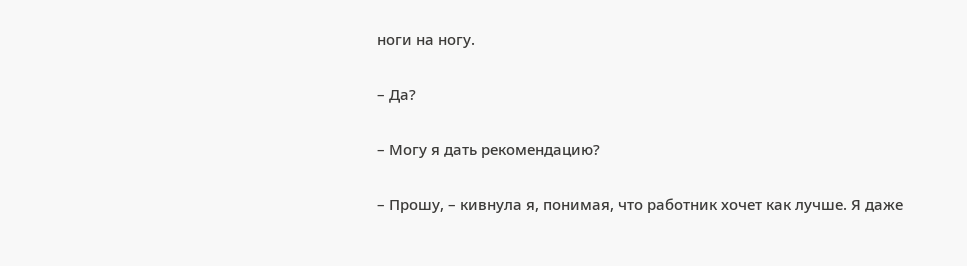ноги на ногу.

– Да?

– Могу я дать рекомендацию?

– Прошу, – кивнула я, понимая, что работник хочет как лучше. Я даже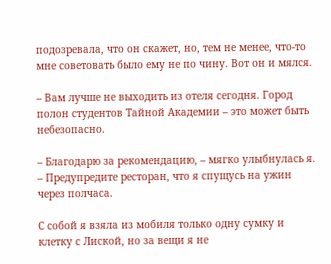подозревала, что он скажет, но, тем не менее, что-то мне советовать было ему не по чину. Вот он и мялся.

– Вам лучше не выходить из отеля сегодня. Город полон студентов Тайной Академии – это может быть небезопасно.

– Благодарю за рекомендацию, – мягко улыбнулась я. – Предупредите ресторан, что я спущусь на ужин через полчаса.

С собой я взяла из мобиля только одну сумку и клетку с Лиской, но за вещи я не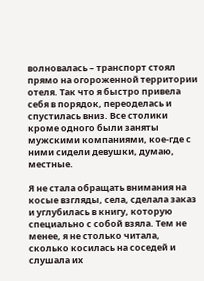волновалась – транспорт стоял прямо на огороженной территории отеля. Так что я быстро привела себя в порядок, переоделась и спустилась вниз. Все столики кроме одного были заняты мужскими компаниями, кое-где с ними сидели девушки, думаю, местные.

Я не стала обращать внимания на косые взгляды, села, сделала заказ и углубилась в книгу, которую специально с собой взяла. Тем не менее, я не столько читала, сколько косилась на соседей и слушала их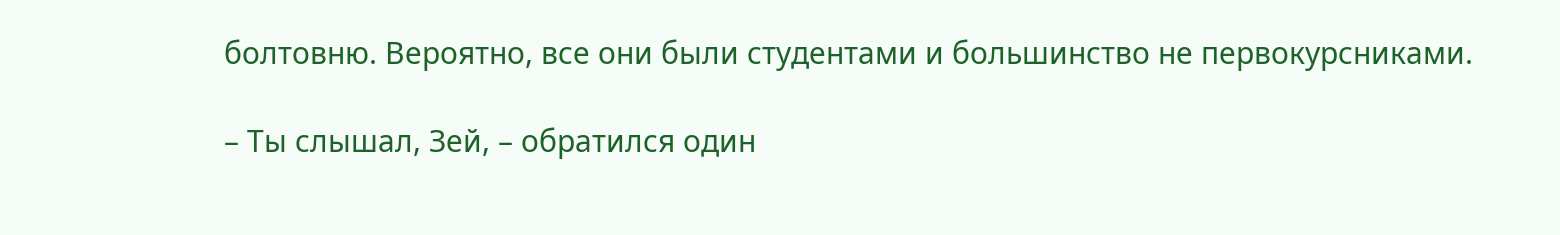болтовню. Вероятно, все они были студентами и большинство не первокурсниками.

– Ты слышал, Зей, – обратился один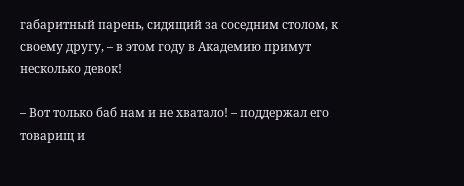габаритный парень, сидящий за соседним столом, к своему другу, – в этом году в Академию примут несколько девок!

– Вот только баб нам и не хватало! – поддержал его товарищ и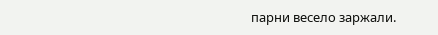парни весело заржали.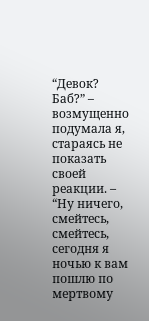“Девок? Баб?” – возмущенно подумала я, стараясь не показать своей реакции. – “Ну ничего, смейтесь, смейтесь, сегодня я ночью к вам пошлю по мертвому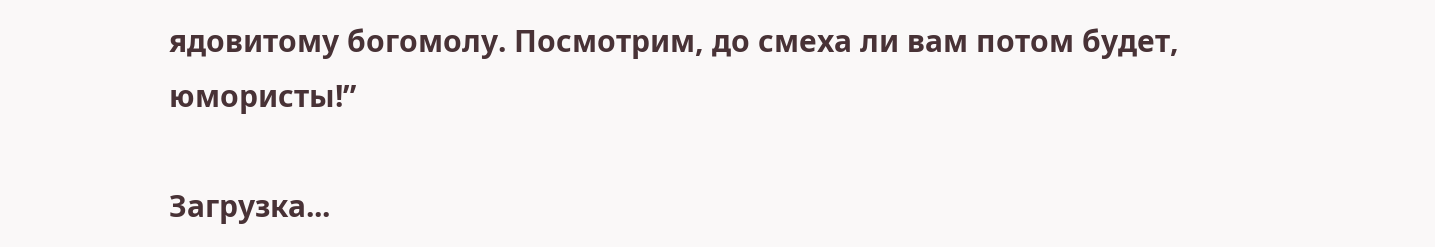ядовитому богомолу. Посмотрим, до смеха ли вам потом будет, юмористы!”

Загрузка...